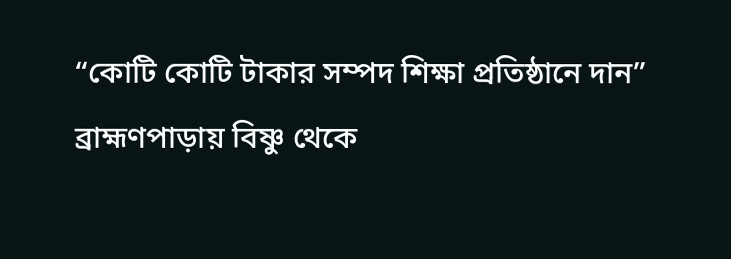“কোটি কোটি টাকার সম্পদ শিক্ষা প্রতিষ্ঠানে দান” ব্রাহ্মণপাড়ায় বিষ্ণু থেকে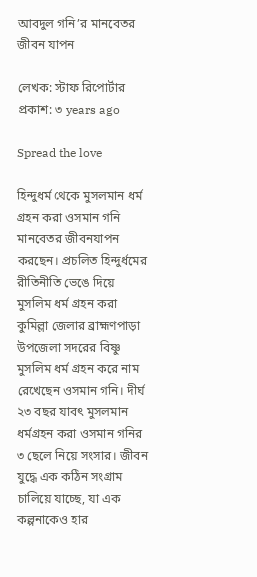আবদুল গনি’র মানবেতর জীবন যাপন

লেখক: স্টাফ রিপোর্টার
প্রকাশ: ৩ years ago

Spread the love

হিন্দুধর্ম থেকে মুসলমান ধর্ম গ্রহন করা ওসমান গনি মানবেতর জীবনযাপন করছেন। প্রচলিত হিন্দুর্ধমের রীতিনীতি ভেঙে দিয়ে মুসলিম ধর্ম গ্রহন করা কুমিল্লা জেলার ব্রাহ্মণপাড়া উপজেলা সদরের বিষ্ণু মুসলিম ধর্ম গ্রহন করে নাম রেখেছেন ওসমান গনি। দীর্ঘ ২৩ বছর যাবৎ মুসলমান ধর্মগ্রহন করা ওসমান গনির ৩ ছেলে নিয়ে সংসার। জীবন যুদ্ধে এক কঠিন সংগ্রাম চালিয়ে যাচ্ছে, যা এক কল্পনাকেও হার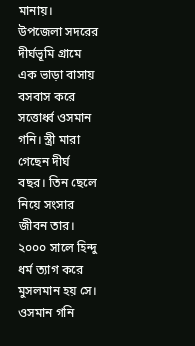মানায়। উপজেলা সদরের দীর্ঘভূমি গ্রামে এক ভাড়া বাসায় বসবাস করে সত্তোর্ধ্ব ওসমান গনি। স্ত্রী মারা গেছেন দীর্ঘ বছর। তিন ছেলে নিয়ে সংসার জীবন তার। ২০০০ সালে হিন্দু ধর্ম ত্যাগ করে মুসলমান হয় সে। ওসমান গনি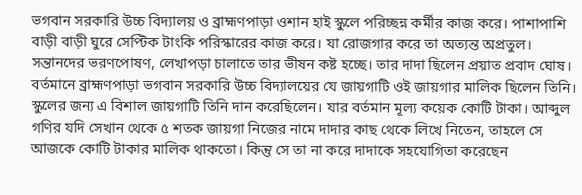ভগবান সরকারি উচ্চ বিদ্যালয় ও ব্রাহ্মণপাড়া ওশান হাই স্কুলে পরিচ্ছন্ন কর্মীর কাজ করে। পাশাপাশি বাড়ী বাড়ী ঘুরে সেপ্টিক টাংকি পরিস্কারের কাজ করে। যা রোজগার করে তা অত্যন্ত অপ্রতুল। সন্তানদের ভরণপোষণ, লেখাপড়া চালাতে তার ভীষন কষ্ট হচ্ছে। তার দাদা ছিলেন প্রয়াত প্রবাদ ঘোষ। বর্তমানে ব্রাহ্মণপাড়া ভগবান সরকারি উচ্চ বিদ্যালয়ের যে জায়গাটি ওই জায়গার মালিক ছিলেন তিনি। স্কুলের জন্য এ বিশাল জায়গাটি তিনি দান করেছিলেন। যার বর্তমান মূল্য কয়েক কোটি টাকা। আব্দুল গণির যদি সেখান থেকে ৫ শতক জায়গা নিজের নামে দাদার কাছ থেকে লিখে নিতেন, তাহলে সে আজকে কোটি টাকার মালিক থাকতো। কিন্তু সে তা না করে দাদাকে সহযোগিতা করেছেন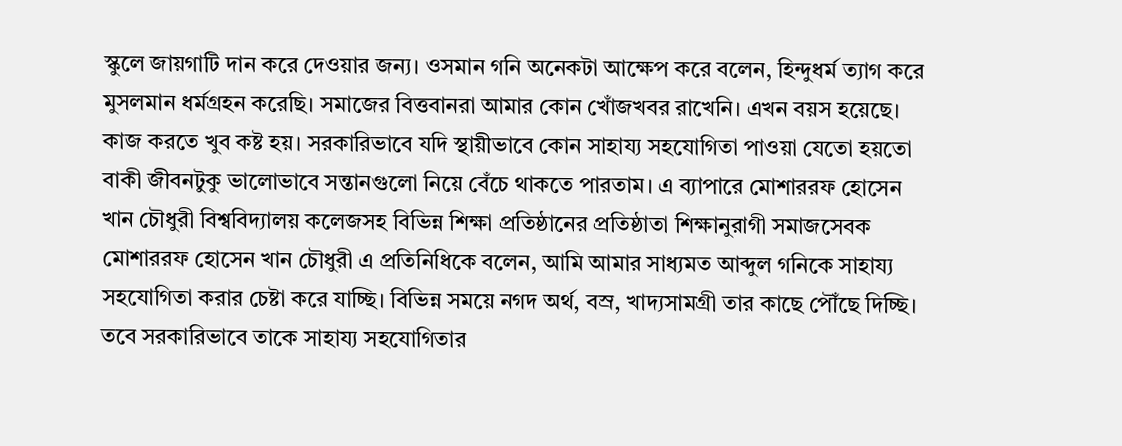স্কুলে জায়গাটি দান করে দেওয়ার জন্য। ওসমান গনি অনেকটা আক্ষেপ করে বলেন, হিন্দুধর্ম ত্যাগ করে মুসলমান ধর্মগ্রহন করেছি। সমাজের বিত্তবানরা আমার কোন খোঁজখবর রাখেনি। এখন বয়স হয়েছে। কাজ করতে খুব কষ্ট হয়। সরকারিভাবে যদি স্থায়ীভাবে কোন সাহায্য সহযোগিতা পাওয়া যেতো হয়তো বাকী জীবনটুকু ভালোভাবে সন্তানগুলো নিয়ে বেঁচে থাকতে পারতাম। এ ব্যাপারে মোশাররফ হোসেন খান চৌধুরী বিশ্ববিদ্যালয় কলেজসহ বিভিন্ন শিক্ষা প্রতিষ্ঠানের প্রতিষ্ঠাতা শিক্ষানুরাগী সমাজসেবক মোশাররফ হোসেন খান চৌধুরী এ প্রতিনিধিকে বলেন, আমি আমার সাধ্যমত আব্দুল গনিকে সাহায্য সহযোগিতা করার চেষ্টা করে যাচ্ছি। বিভিন্ন সময়ে নগদ অর্থ, বস্র, খাদ্যসামগ্রী তার কাছে পৌঁছে দিচ্ছি। তবে সরকারিভাবে তাকে সাহায্য সহযোগিতার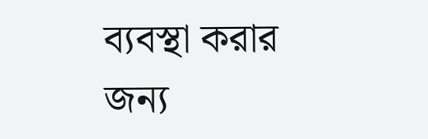ব্যবস্থা করার জন্য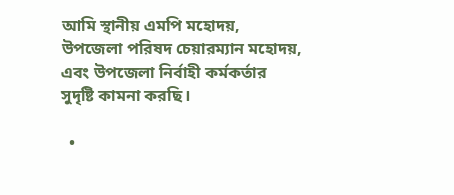আমি স্থানীয় এমপি মহোদয়, উপজেলা পরিষদ চেয়ারম্যান মহোদয়, এবং উপজেলা নির্বাহী কর্মকর্তার সুদৃষ্টি কামনা করছি।

  •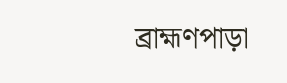ব্রাহ্মণপাড়া